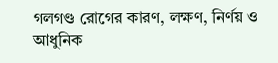গলগণ্ড রোগের কারণ, লক্ষণ, নির্ণয় ও আধুনিক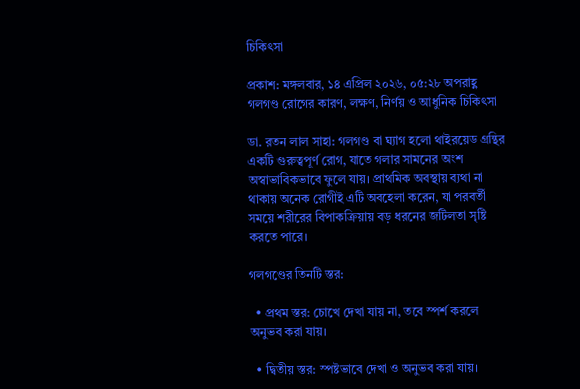চিকিৎসা

প্রকাশ: মঙ্গলবার, ১৪ এপ্রিল ২০২৬, ০৫:২৮ অপরাহ্ণ
গলগণ্ড রোগের কারণ, লক্ষণ, নির্ণয় ও আধুনিক চিকিৎসা

ডা. রতন লাল সাহা: গলগণ্ড বা ঘ্যাগ হলো থাইরয়েড গ্রন্থির একটি গুরুত্বপূর্ণ রোগ, যাতে গলার সামনের অংশ অস্বাভাবিকভাবে ফুলে যায়। প্রাথমিক অবস্থায় ব্যথা না থাকায় অনেক রোগীই এটি অবহেলা করেন, যা পরবর্তী সময়ে শরীরের বিপাকক্রিয়ায় বড় ধরনের জটিলতা সৃষ্টি করতে পারে।

গলগণ্ডের তিনটি স্তর:

  • প্রথম স্তর: চোখে দেখা যায় না, তবে স্পর্শ করলে অনুভব করা যায়।

  • দ্বিতীয় স্তর: স্পষ্টভাবে দেখা ও অনুভব করা যায়।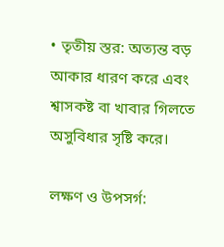• তৃতীয় স্তর: অত্যন্ত বড় আকার ধারণ করে এবং শ্বাসকষ্ট বা খাবার গিলতে অসুবিধার সৃষ্টি করে।

লক্ষণ ও উপসর্গ: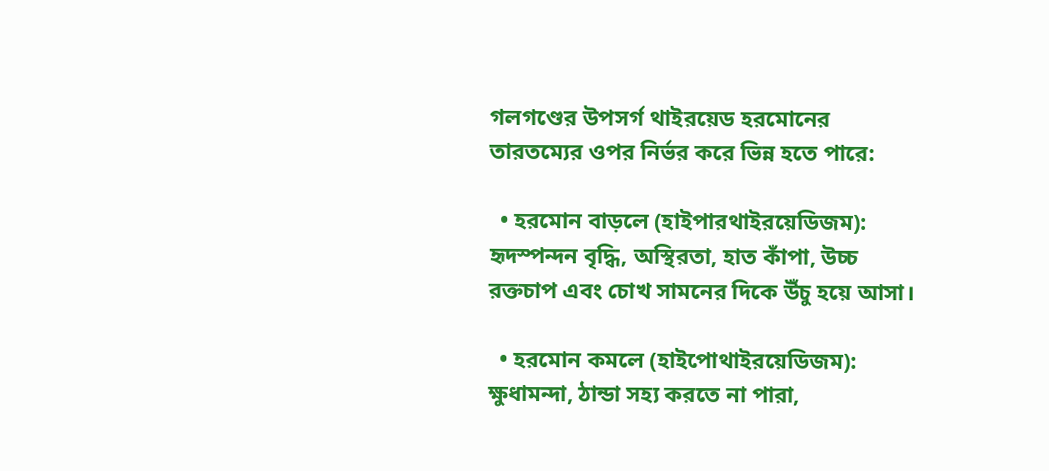গলগণ্ডের উপসর্গ থাইরয়েড হরমোনের তারতম্যের ওপর নির্ভর করে ভিন্ন হতে পারে:

  • হরমোন বাড়লে (হাইপারথাইরয়েডিজম): হৃদস্পন্দন বৃদ্ধি, অস্থিরতা, হাত কাঁপা, উচ্চ রক্তচাপ এবং চোখ সামনের দিকে উঁচু হয়ে আসা।

  • হরমোন কমলে (হাইপোথাইরয়েডিজম): ক্ষুধামন্দা, ঠান্ডা সহ্য করতে না পারা,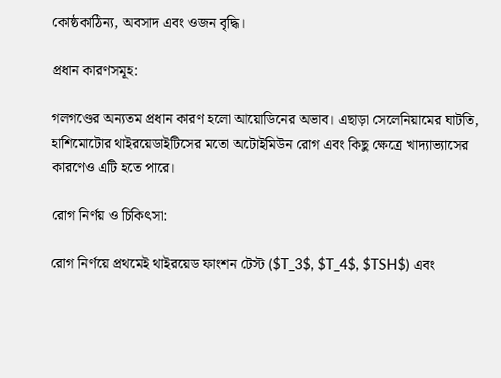কোষ্ঠকাঠিন্য, অবসাদ এবং ওজন বৃদ্ধি।

প্রধান কারণসমূহ:

গলগণ্ডের অন্যতম প্রধান কারণ হলো আয়োডিনের অভাব। এছাড়া সেলেনিয়ামের ঘাটতি, হাশিমোটোর থাইরয়েডাইটিসের মতো অটোইমিউন রোগ এবং কিছু ক্ষেত্রে খাদ্যাভ্যাসের কারণেও এটি হতে পারে।

রোগ নির্ণয় ও চিকিৎসা:

রোগ নির্ণয়ে প্রথমেই থাইরয়েড ফাংশন টেস্ট ($T_3$, $T_4$, $TSH$) এবং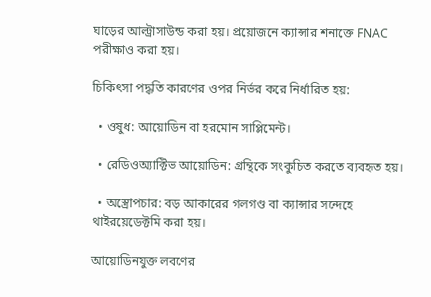ঘাড়ের আল্ট্রাসাউন্ড করা হয়। প্রয়োজনে ক্যান্সার শনাক্তে FNAC পরীক্ষাও করা হয়।

চিকিৎসা পদ্ধতি কারণের ওপর নির্ভর করে নির্ধারিত হয়:

  • ওষুধ: আয়োডিন বা হরমোন সাপ্লিমেন্ট।

  • রেডিওঅ্যাক্টিভ আয়োডিন: গ্রন্থিকে সংকুচিত করতে ব্যবহৃত হয়।

  • অস্ত্রোপচার: বড় আকারের গলগণ্ড বা ক্যান্সার সন্দেহে থাইরয়েডেক্টমি করা হয়।

আয়োডিনযুক্ত লবণের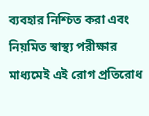ব্যবহার নিশ্চিত করা এবং নিয়মিত স্বাস্থ্য পরীক্ষার মাধ্যমেই এই রোগ প্রতিরোধ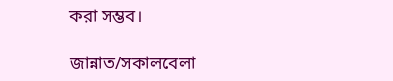করা সম্ভব।

জান্নাত/সকালবেলা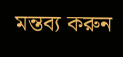মন্তব্য করুন